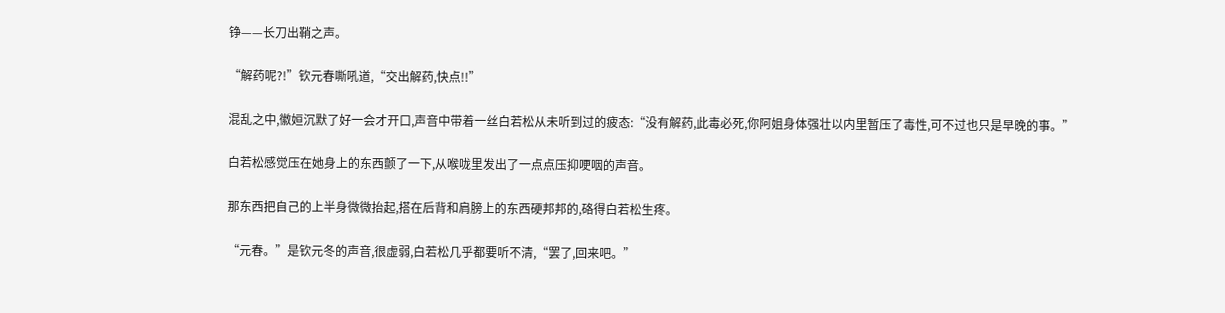铮——长刀出鞘之声。

“解药呢?!”钦元春嘶吼道,“交出解药,快点!!”

混乱之中,徽姮沉默了好一会才开口,声音中带着一丝白若松从未听到过的疲态:“没有解药,此毒必死,你阿姐身体强壮以内里暂压了毒性,可不过也只是早晚的事。”

白若松感觉压在她身上的东西颤了一下,从喉咙里发出了一点点压抑哽咽的声音。

那东西把自己的上半身微微抬起,搭在后背和肩膀上的东西硬邦邦的,硌得白若松生疼。

“元春。”是钦元冬的声音,很虚弱,白若松几乎都要听不清,“罢了,回来吧。”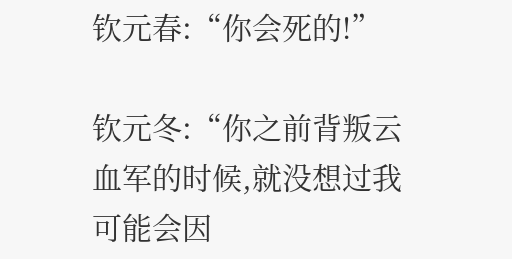钦元春:“你会死的!”

钦元冬:“你之前背叛云血军的时候,就没想过我可能会因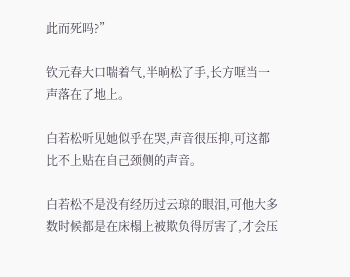此而死吗?”

钦元春大口喘着气,半晌松了手,长方哐当一声落在了地上。

白若松听见她似乎在哭,声音很压抑,可这都比不上贴在自己颈侧的声音。

白若松不是没有经历过云琼的眼泪,可他大多数时候都是在床榻上被欺负得厉害了,才会压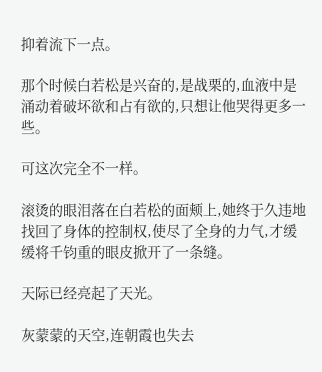抑着流下一点。

那个时候白若松是兴奋的,是战栗的,血液中是涌动着破坏欲和占有欲的,只想让他哭得更多一些。

可这次完全不一样。

滚烫的眼泪落在白若松的面颊上,她终于久违地找回了身体的控制权,使尽了全身的力气,才缓缓将千钧重的眼皮掀开了一条缝。

天际已经亮起了天光。

灰蒙蒙的天空,连朝霞也失去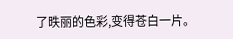了昳丽的色彩,变得苍白一片。